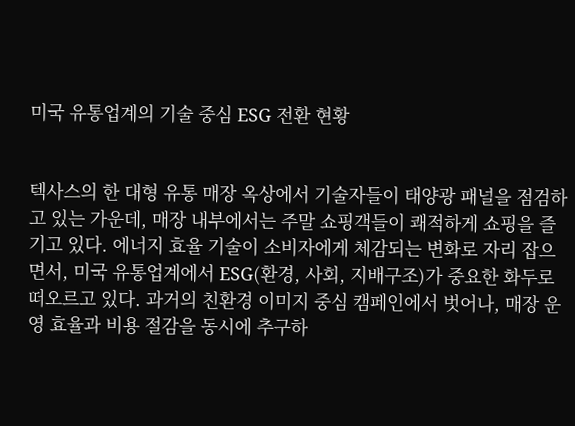미국 유통업계의 기술 중심 ESG 전환 현황


텍사스의 한 대형 유통 매장 옥상에서 기술자들이 태양광 패널을 점검하고 있는 가운데, 매장 내부에서는 주말 쇼핑객들이 쾌적하게 쇼핑을 즐기고 있다. 에너지 효율 기술이 소비자에게 체감되는 변화로 자리 잡으면서, 미국 유통업계에서 ESG(환경, 사회, 지배구조)가 중요한 화두로 떠오르고 있다. 과거의 친환경 이미지 중심 캠페인에서 벗어나, 매장 운영 효율과 비용 절감을 동시에 추구하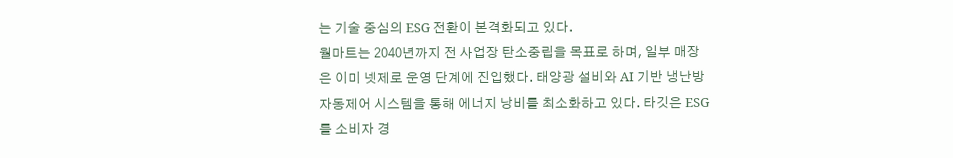는 기술 중심의 ESG 전환이 본격화되고 있다.
월마트는 2040년까지 전 사업장 탄소중립을 목표로 하며, 일부 매장은 이미 넷제로 운영 단계에 진입했다. 태양광 설비와 AI 기반 냉난방 자동제어 시스템을 통해 에너지 낭비를 최소화하고 있다. 타깃은 ESG를 소비자 경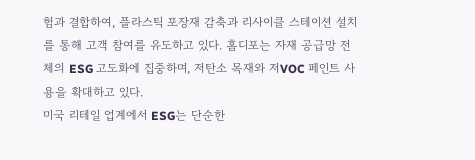험과 결합하여, 플라스틱 포장재 감축과 리사이클 스테이션 설치를 통해 고객 참여를 유도하고 있다. 홈디포는 자재 공급망 전체의 ESG 고도화에 집중하며, 저탄소 목재와 저VOC 페인트 사용을 확대하고 있다.
미국 리테일 업계에서 ESG는 단순한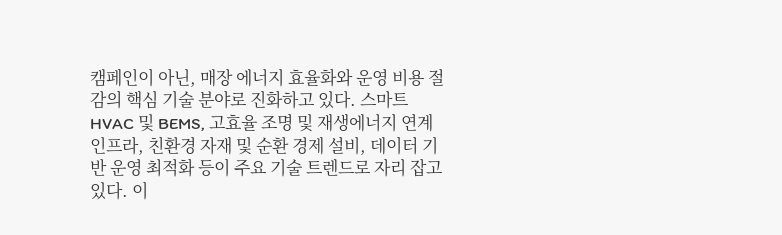캠페인이 아닌, 매장 에너지 효율화와 운영 비용 절감의 핵심 기술 분야로 진화하고 있다. 스마트 HVAC 및 BEMS, 고효율 조명 및 재생에너지 연계 인프라, 친환경 자재 및 순환 경제 설비, 데이터 기반 운영 최적화 등이 주요 기술 트렌드로 자리 잡고 있다. 이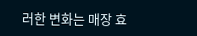러한 변화는 매장 효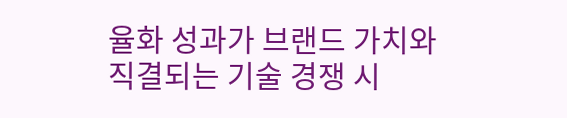율화 성과가 브랜드 가치와 직결되는 기술 경쟁 시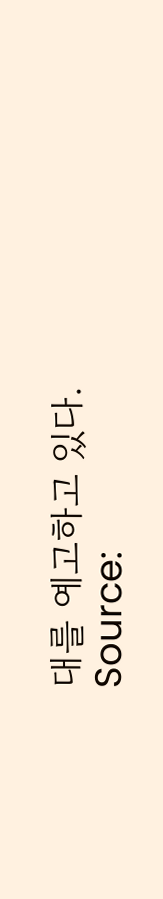대를 예고하고 있다.
Source: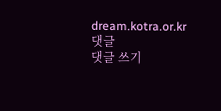dream.kotra.or.kr
댓글
댓글 쓰기